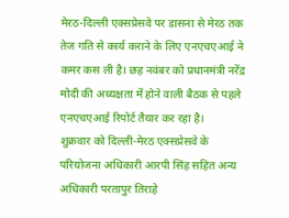मेरठ-दिल्ली एक्सप्रेसवे पर डासना से मेरठ तक तेज गति से कार्य कराने के लिए एनएचएआई ने कमर कस ली है। छह नवंबर को प्रधानमंत्री नरेंद्र मोदी की अध्यक्षता में होने वाली बैठक से पहले एनएचएआई रिपोर्ट तैयार कर रहा है।
शुक्रवार को दिल्ली-मेरठ एक्सप्रेसवे के परियोजना अधिकारी आरपी सिंह सहित अन्य अधिकारी परतापुर तिराहे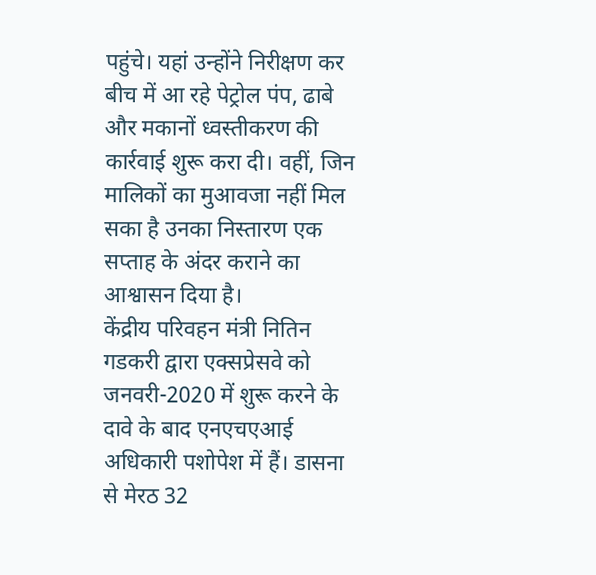पहुंचे। यहां उन्होंने निरीक्षण कर बीच में आ रहे पेट्रोल पंप, ढाबे और मकानों ध्वस्तीकरण की कार्रवाई शुरू करा दी। वहीं, जिन मालिकों का मुआवजा नहीं मिल सका है उनका निस्तारण एक सप्ताह के अंदर कराने का आश्वासन दिया है।
केंद्रीय परिवहन मंत्री नितिन गडकरी द्वारा एक्सप्रेसवे को जनवरी-2020 में शुरू करने के दावे के बाद एनएचएआई अधिकारी पशोपेश में हैं। डासना से मेरठ 32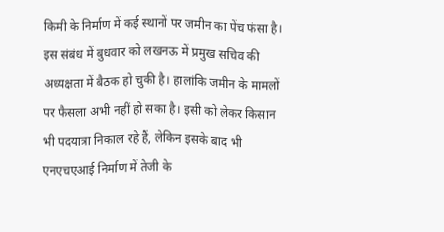किमी के निर्माण में कई स्थानों पर जमीन का पेंच फंसा है।
इस संबंध में बुधवार को लखनऊ में प्रमुख सचिव की अध्यक्षता में बैठक हो चुकी है। हालांकि जमीन के मामलों पर फैसला अभी नहीं हो सका है। इसी को लेकर किसान भी पदयात्रा निकाल रहे हैं, लेकिन इसके बाद भी एनएचएआई निर्माण में तेजी के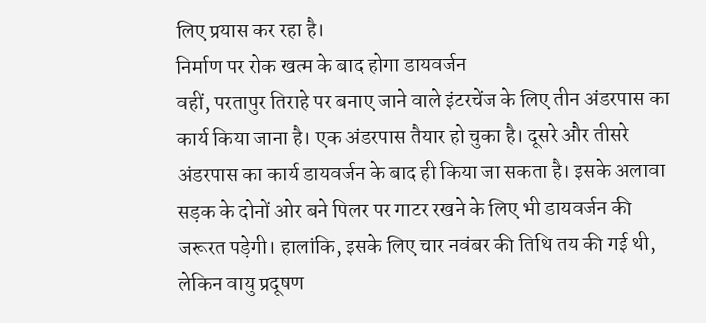लिए प्रयास कर रहा है।
निर्माण पर रोक खत्म के बाद होगा डायवर्जन
वहीं, परतापुर तिराहे पर बनाए जाने वाले इंटरचेंज के लिए तीन अंडरपास का कार्य किया जाना है। एक अंडरपास तैयार हो चुका है। दूसरे और तीसरे अंडरपास का कार्य डायवर्जन के बाद ही किया जा सकता है। इसके अलावा सड़क के दोनों ओर बने पिलर पर गाटर रखने के लिए भी डायवर्जन की जरूरत पड़ेगी। हालांकि, इसके लिए चार नवंबर की तिथि तय की गई थी, लेकिन वायु प्रदूषण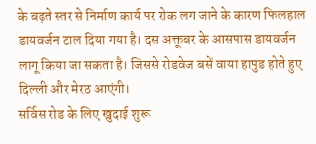के बढ़ते स्तर से निर्माण कार्य पर रोक लग जाने के कारण फिलहाल डायवर्जन टाल दिया गया है। दस अक्तूबर के आसपास डायवर्जन लागू किया जा सकता है। जिससे रोडवेज बसें वाया हापुड होते हुए दिल्ली और मेरठ आएंगी।
सर्विस रोड के लिए खुदाई शुरू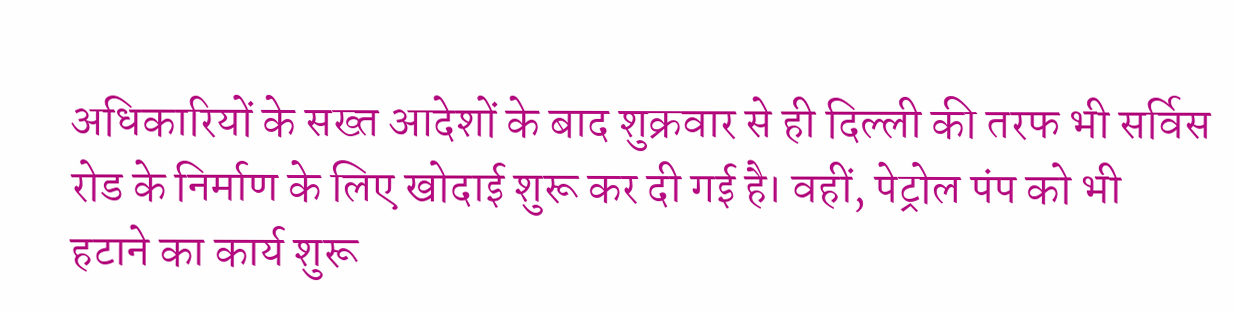अधिकारियों के सख्त आदेशों के बाद शुक्रवार से ही दिल्ली की तरफ भी सर्विस रोड के निर्माण के लिए खोदाई शुरू कर दी गई है। वहीं, पेट्रोल पंप को भी हटाने का कार्य शुरू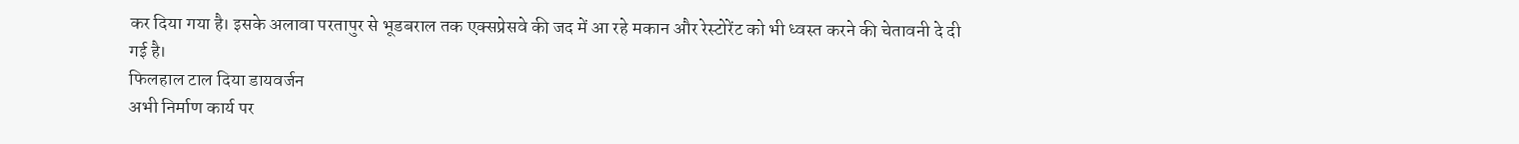कर दिया गया है। इसके अलावा परतापुर से भूडबराल तक एक्सप्रेसवे की जद में आ रहे मकान और रेस्टोरेंट को भी ध्वस्त करने की चेतावनी दे दी गई है।
फिलहाल टाल दिया डायवर्जन
अभी निर्माण कार्य पर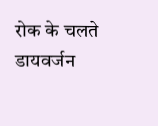रोक के चलते डायवर्जन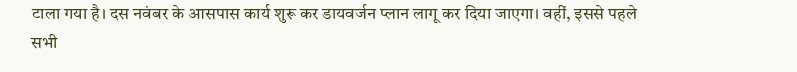टाला गया है। दस नवंबर के आसपास कार्य शुरू कर डायवर्जन प्लान लागू कर दिया जाएगा। वहीं, इससे पहले सभी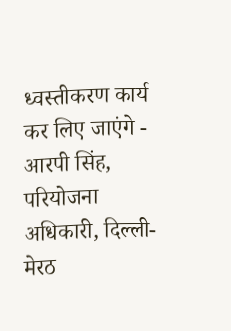ध्वस्तीकरण कार्य कर लिए जाएंगे - आरपी सिंह, परियोजना अधिकारी, दिल्ली-मेरठ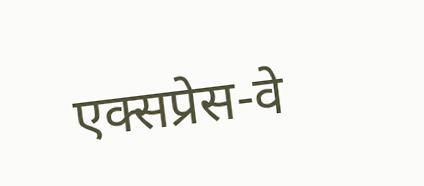एक्सप्रेस-वे